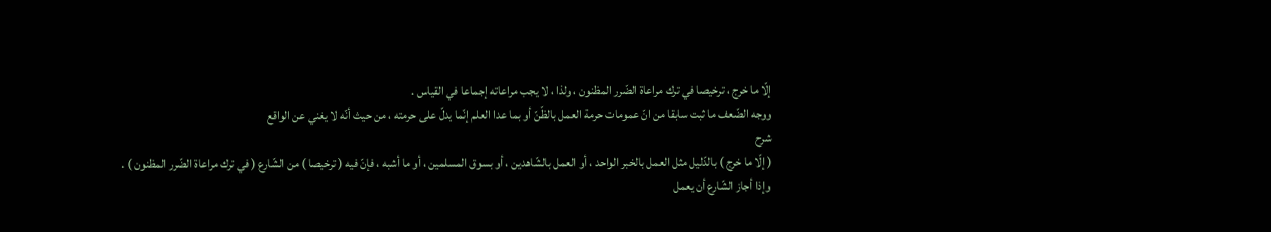إلّا ما خرج ، ترخيصا في ترك مراعاة الضّرر المظنون ، ولذا ، لا يجب مراعاته إجماعا في القياس .
ووجه الضّعف ما ثبت سابقا من انّ عمومات حرمة العمل بالظّنّ أو بما عدا العلم إنّما يدلّ على حرمته ، من حيث أنّه لا يغني عن الواقع
شرح
( إلّا ما خرج ) بالدّليل مثل العمل بالخبر الواحد ، أو العمل بالشّاهدين ، أو بسوق المسلمين ، أو ما أشبه ، فإنّ فيه ( ترخيصا ) من الشّارع ( في ترك مراعاة الضّرر المظنون ) .
وإذا أجاز الشّارع أن يعمل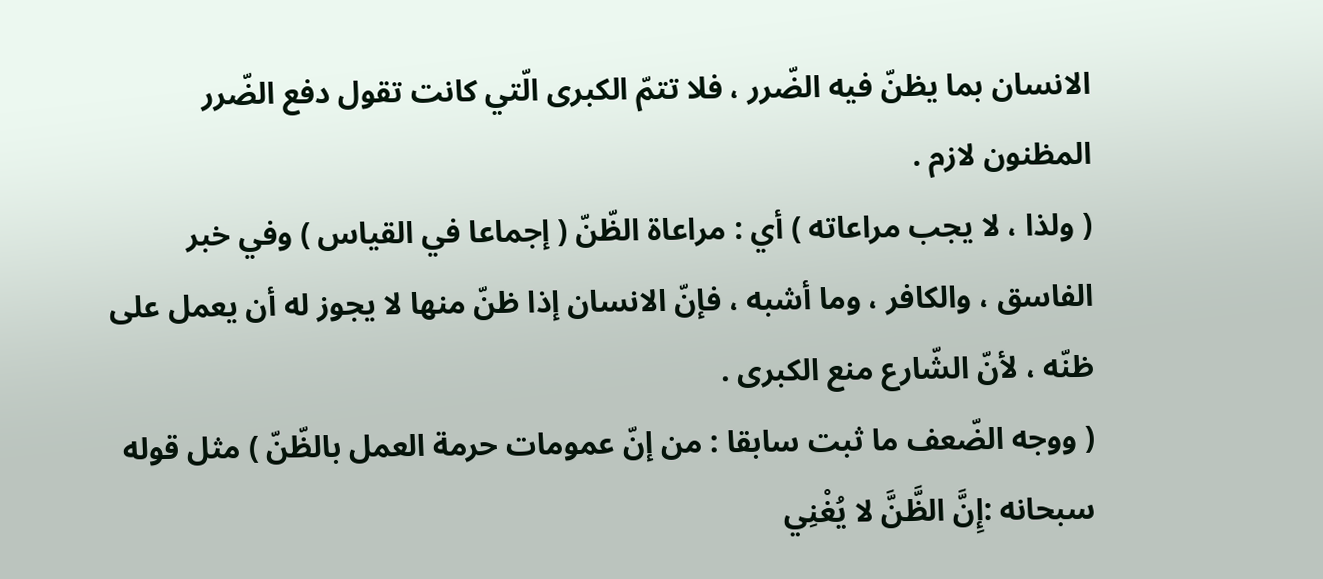الانسان بما يظنّ فيه الضّرر ، فلا تتمّ الكبرى الّتي كانت تقول دفع الضّرر المظنون لازم .
( ولذا ، لا يجب مراعاته ) أي : مراعاة الظّنّ ( إجماعا في القياس ) وفي خبر الفاسق ، والكافر ، وما أشبه ، فإنّ الانسان إذا ظنّ منها لا يجوز له أن يعمل على ظنّه ، لأنّ الشّارع منع الكبرى .
( ووجه الضّعف ما ثبت سابقا : من إنّ عمومات حرمة العمل بالظّنّ ) مثل قوله سبحانه :إِنَّ الظَّنَّ لا يُغْنِي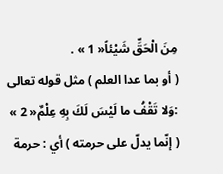مِنَ الْحَقِّ شَيْئاً« 1 » .
( أو بما عدا العلم ) مثل قوله تعالى :وَلا تَقْفُ ما لَيْسَ لَكَ بِهِ عِلْمٌ« 2 » ( إنّما يدلّ على حرمته ) أي : حرمة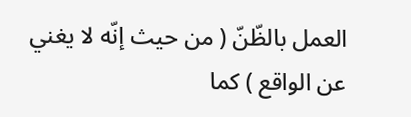العمل بالظّنّ ( من حيث إنّه لا يغني عن الواقع ) كما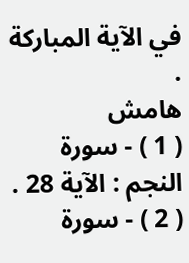في الآية المباركة .
هامش
( 1 ) - سورة النجم : الآية 28 .
( 2 ) - سورة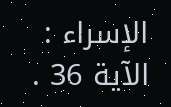الإسراء : الآية 36 .